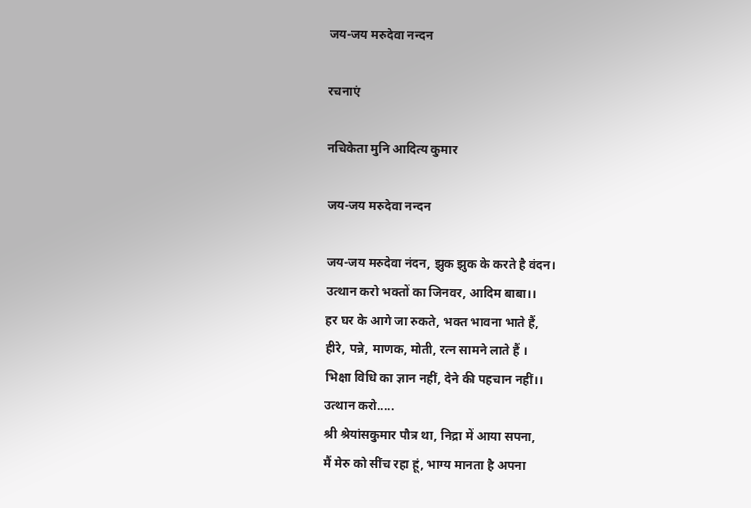जय-जय मरुदेवा नन्दन

रचनाएं

नचिकेता मुनि आदित्य कुमार

जय-जय मरुदेवा नन्दन

जय-जय मरुदेवा नंदन, झुक झुक के करते है वंदन।
उत्थान करो भक्तों का जिनवर, आदिम बाबा।।
हर घर के आगे जा रुकते, भक्त भावना भाते हैं,
हीरे, पन्ने, माणक, मोती, रत्न सामने लाते हैं ।
भिक्षा विधि का ज्ञान नहीं, देने की पहचान नहीं।।
उत्थान करो.....
श्री श्रेयांसकुमार पौत्र था, निद्रा में आया सपना,
मैं मेरु को सींच रहा हूं, भाग्य मानता है अपना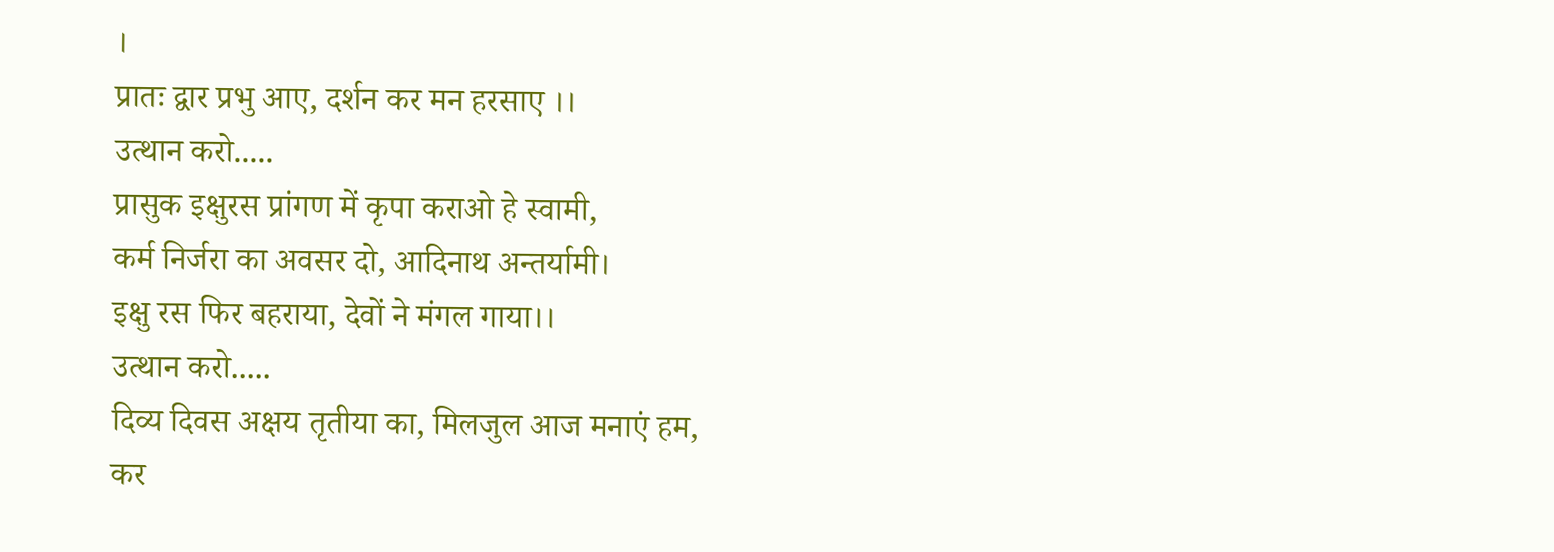।
प्रातः द्वार प्रभु आए, दर्शन कर मन हरसाए ।।
उत्थान करो.....
प्रासुक इक्षुरस प्रांगण में कृपा कराओ हे स्वामी,
कर्म निर्जरा का अवसर दो, आदिनाथ अन्तर्यामी।
इक्षु रस फिर बहराया, देवों ने मंगल गाया।।
उत्थान करो.....
दिव्य दिवस अक्षय तृतीया का, मिलजुल आज मनाएं हम,
कर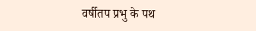वर्षीतप प्रभु के पथ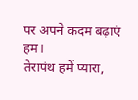पर अपने कदम बढ़ाएं हम।
तेरापंथ हमें प्यारा,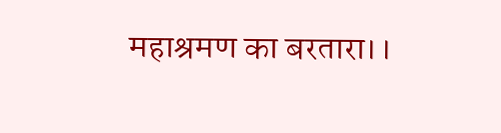महाश्रमण का बरतारा।।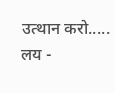उत्थान करो.....
लय -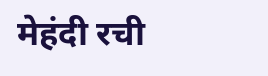मेहंदी रची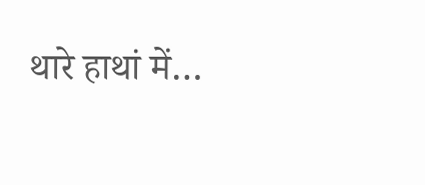थारे हाथां में…